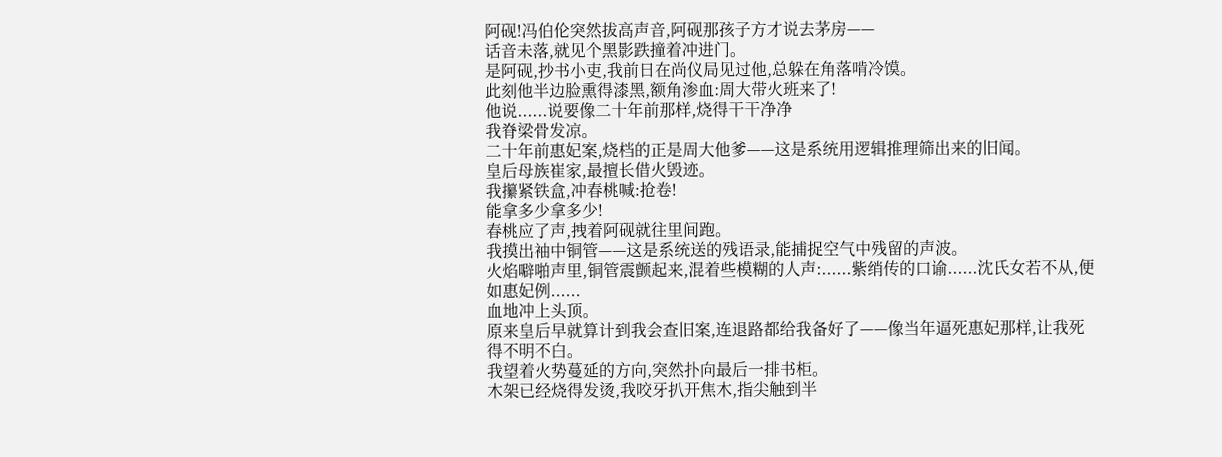阿砚!冯伯伦突然拔高声音,阿砚那孩子方才说去茅房——
话音未落,就见个黑影跌撞着冲进门。
是阿砚,抄书小吏,我前日在尚仪局见过他,总躲在角落啃冷馍。
此刻他半边脸熏得漆黑,额角渗血:周大带火班来了!
他说......说要像二十年前那样,烧得干干净净
我脊梁骨发凉。
二十年前惠妃案,烧档的正是周大他爹——这是系统用逻辑推理筛出来的旧闻。
皇后母族崔家,最擅长借火毁迹。
我攥紧铁盒,冲春桃喊:抢卷!
能拿多少拿多少!
春桃应了声,拽着阿砚就往里间跑。
我摸出袖中铜管——这是系统送的残语录,能捕捉空气中残留的声波。
火焰噼啪声里,铜管震颤起来,混着些模糊的人声:......紫绡传的口谕......沈氏女若不从,便如惠妃例......
血地冲上头顶。
原来皇后早就算计到我会查旧案,连退路都给我备好了——像当年逼死惠妃那样,让我死得不明不白。
我望着火势蔓延的方向,突然扑向最后一排书柜。
木架已经烧得发烫,我咬牙扒开焦木,指尖触到半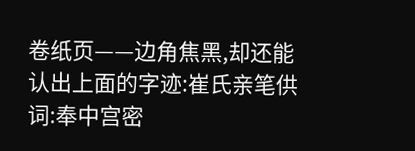卷纸页——边角焦黑,却还能认出上面的字迹:崔氏亲笔供词:奉中宫密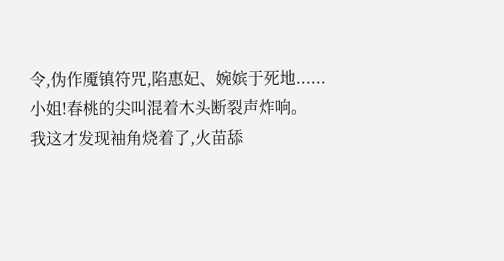令,伪作魇镇符咒,陷惠妃、婉嫔于死地......
小姐!春桃的尖叫混着木头断裂声炸响。
我这才发现袖角烧着了,火苗舔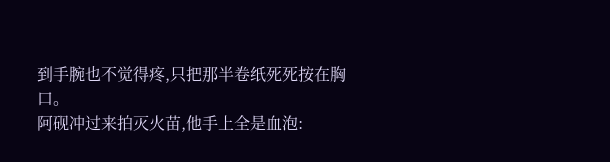到手腕也不觉得疼,只把那半卷纸死死按在胸口。
阿砚冲过来拍灭火苗,他手上全是血泡: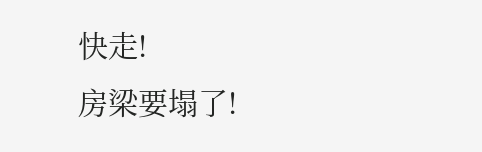快走!
房梁要塌了!